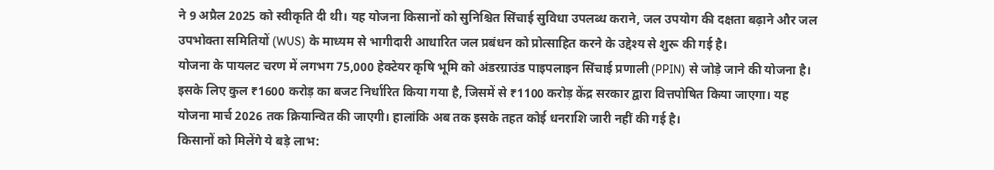ने 9 अप्रैल 2025 को स्वीकृति दी थी। यह योजना किसानों को सुनिश्चित सिंचाई सुविधा उपलब्ध कराने, जल उपयोग की दक्षता बढ़ाने और जल उपभोक्ता समितियों (WUS) के माध्यम से भागीदारी आधारित जल प्रबंधन को प्रोत्साहित करने के उद्देश्य से शुरू की गई है।
योजना के पायलट चरण में लगभग 75,000 हेक्टेयर कृषि भूमि को अंडरग्राउंड पाइपलाइन सिंचाई प्रणाली (PPIN) से जोड़े जाने की योजना है। इसके लिए कुल ₹1600 करोड़ का बजट निर्धारित किया गया है, जिसमें से ₹1100 करोड़ केंद्र सरकार द्वारा वित्तपोषित किया जाएगा। यह योजना मार्च 2026 तक क्रियान्वित की जाएगी। हालांकि अब तक इसके तहत कोई धनराशि जारी नहीं की गई है।
किसानों को मिलेंगे ये बड़े लाभ: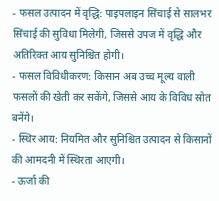- फसल उत्पादन में वृद्धि: पाइपलाइन सिंचाई से सालभर सिंचाई की सुविधा मिलेगी, जिससे उपज में वृद्धि और अतिरिक्त आय सुनिश्चित होगी।
- फसल विविधीकरण: किसान अब उच्च मूल्य वाली फसलों की खेती कर सकेंगे, जिससे आय के विविध स्रोत बनेंगे।
- स्थिर आय: नियमित और सुनिश्चित उत्पादन से किसानों की आमदनी में स्थिरता आएगी।
- ऊर्जा की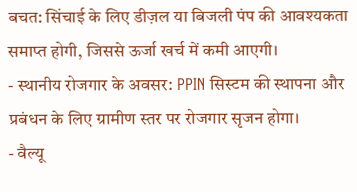बचत: सिंचाई के लिए डीज़ल या बिजली पंप की आवश्यकता समाप्त होगी, जिससे ऊर्जा खर्च में कमी आएगी।
- स्थानीय रोजगार के अवसर: PPIN सिस्टम की स्थापना और प्रबंधन के लिए ग्रामीण स्तर पर रोजगार सृजन होगा।
- वैल्यू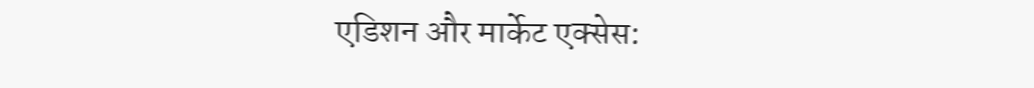एडिशन और मार्केट एक्सेस: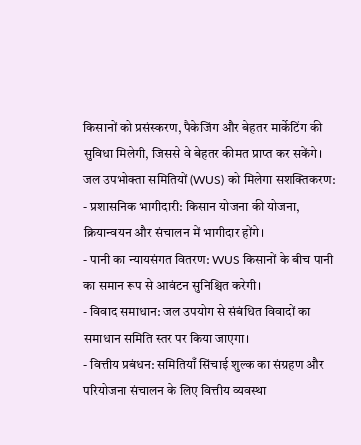किसानों को प्रसंस्करण, पैकेजिंग और बेहतर मार्केटिंग की सुविधा मिलेगी, जिससे वे बेहतर कीमत प्राप्त कर सकेंगे।
जल उपभोक्ता समितियों (WUS) को मिलेगा सशक्तिकरण:
- प्रशासनिक भागीदारी: किसान योजना की योजना, क्रियान्वयन और संचालन में भागीदार होंगे।
- पानी का न्यायसंगत वितरण: WUS किसानों के बीच पानी का समान रूप से आवंटन सुनिश्चित करेगी।
- विवाद समाधान: जल उपयोग से संबंधित विवादों का समाधान समिति स्तर पर किया जाएगा।
- वित्तीय प्रबंधन: समितियाँ सिंचाई शुल्क का संग्रहण और परियोजना संचालन के लिए वित्तीय व्यवस्था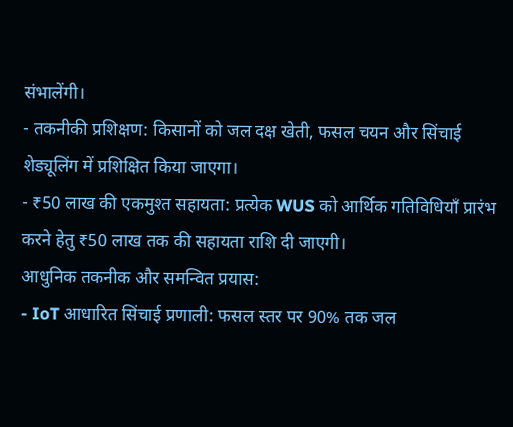संभालेंगी।
- तकनीकी प्रशिक्षण: किसानों को जल दक्ष खेती, फसल चयन और सिंचाई शेड्यूलिंग में प्रशिक्षित किया जाएगा।
- ₹50 लाख की एकमुश्त सहायता: प्रत्येक WUS को आर्थिक गतिविधियाँ प्रारंभ करने हेतु ₹50 लाख तक की सहायता राशि दी जाएगी।
आधुनिक तकनीक और समन्वित प्रयास:
- IoT आधारित सिंचाई प्रणाली: फसल स्तर पर 90% तक जल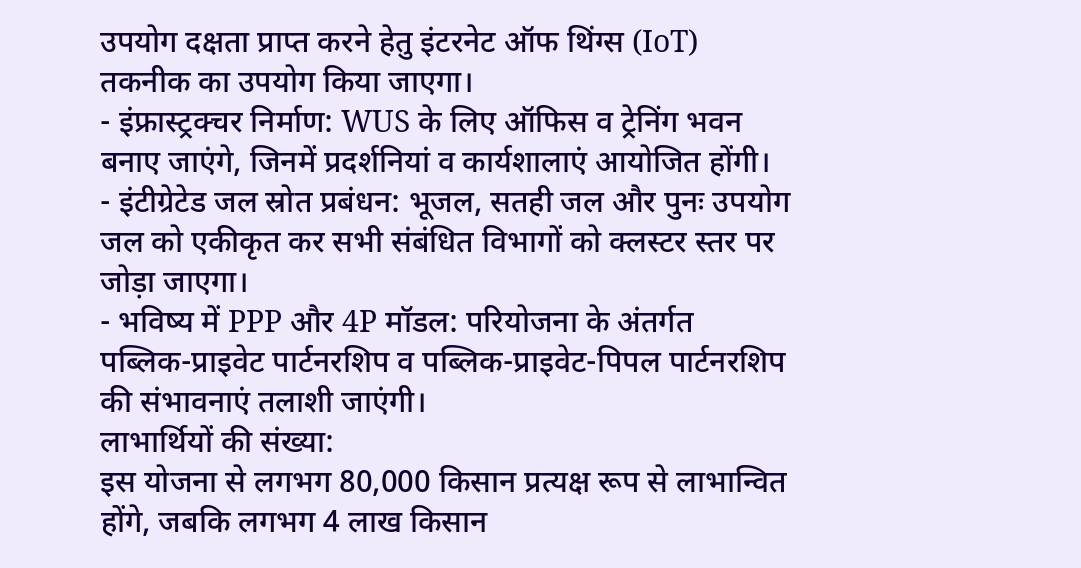उपयोग दक्षता प्राप्त करने हेतु इंटरनेट ऑफ थिंग्स (IoT) तकनीक का उपयोग किया जाएगा।
- इंफ्रास्ट्रक्चर निर्माण: WUS के लिए ऑफिस व ट्रेनिंग भवन बनाए जाएंगे, जिनमें प्रदर्शनियां व कार्यशालाएं आयोजित होंगी।
- इंटीग्रेटेड जल स्रोत प्रबंधन: भूजल, सतही जल और पुनः उपयोग जल को एकीकृत कर सभी संबंधित विभागों को क्लस्टर स्तर पर जोड़ा जाएगा।
- भविष्य में PPP और 4P मॉडल: परियोजना के अंतर्गत पब्लिक-प्राइवेट पार्टनरशिप व पब्लिक-प्राइवेट-पिपल पार्टनरशिप की संभावनाएं तलाशी जाएंगी।
लाभार्थियों की संख्या:
इस योजना से लगभग 80,000 किसान प्रत्यक्ष रूप से लाभान्वित होंगे, जबकि लगभग 4 लाख किसान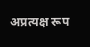अप्रत्यक्ष रूप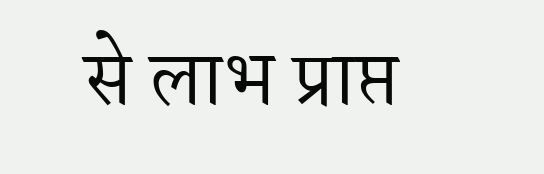से लाभ प्राप्त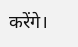करेंगे।